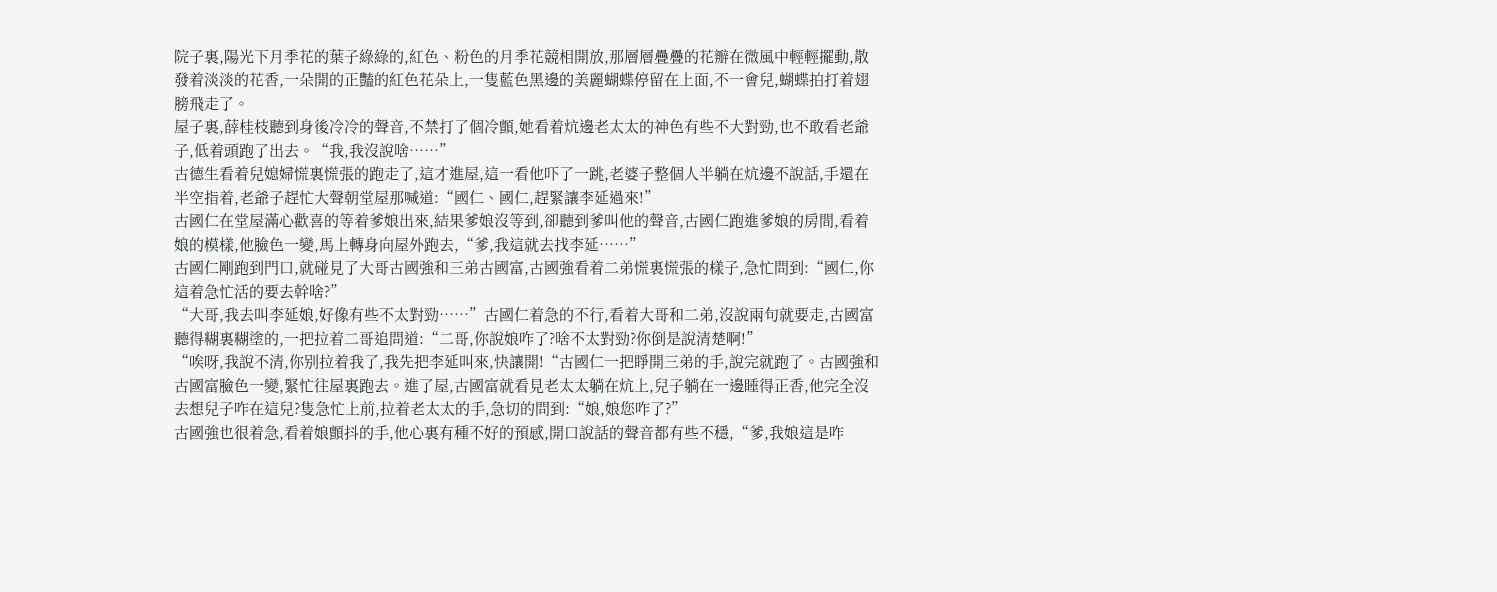院子裏,陽光下月季花的葉子綠綠的,紅色、粉色的月季花競相開放,那層層疊疊的花瓣在微風中輕輕擺動,散發着淡淡的花香,一朵開的正豔的紅色花朵上,一隻藍色黑邊的美麗蝴蝶停留在上面,不一會兒,蝴蝶拍打着翅膀飛走了。
屋子裏,薛桂枝聽到身後冷冷的聲音,不禁打了個冷顫,她看着炕邊老太太的神色有些不大對勁,也不敢看老爺子,低着頭跑了出去。“我,我沒說啥……”
古德生看着兒媳婦慌裏慌張的跑走了,這才進屋,這一看他吓了一跳,老婆子整個人半躺在炕邊不說話,手還在半空指着,老爺子趕忙大聲朝堂屋那喊道:“國仁、國仁,趕緊讓李延過來!”
古國仁在堂屋滿心歡喜的等着爹娘出來,結果爹娘沒等到,卻聽到爹叫他的聲音,古國仁跑進爹娘的房間,看着娘的模樣,他臉色一變,馬上轉身向屋外跑去,“爹,我這就去找李延……”
古國仁剛跑到門口,就碰見了大哥古國強和三弟古國富,古國強看着二弟慌裏慌張的樣子,急忙問到:“國仁,你這着急忙活的要去幹啥?”
“大哥,我去叫李延娘,好像有些不太對勁……”古國仁着急的不行,看着大哥和二弟,沒說兩句就要走,古國富聽得糊裏糊塗的,一把拉着二哥追問道:“二哥,你說娘咋了?啥不太對勁?你倒是說清楚啊!”
“唉呀,我說不清,你别拉着我了,我先把李延叫來,快讓開!“古國仁一把睜開三弟的手,說完就跑了。古國強和古國富臉色一變,緊忙往屋裏跑去。進了屋,古國富就看見老太太躺在炕上,兒子躺在一邊睡得正香,他完全沒去想兒子咋在這兒?隻急忙上前,拉着老太太的手,急切的問到:“娘,娘您咋了?”
古國強也很着急,看着娘顫抖的手,他心裏有種不好的預感,開口說話的聲音都有些不穩,“爹,我娘這是咋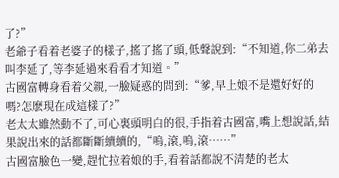了?”
老爺子看着老婆子的樣子,搖了搖了頭,低聲說到:“不知道,你二弟去叫李延了,等李延過來看看才知道。”
古國富轉身看着父親,一臉疑惑的問到:“爹,早上娘不是還好好的嗎?怎麽現在成這樣了?”
老太太雖然動不了,可心裏頭明白的很,手指着古國富,嘴上想說話,結果說出來的話都斷斷續續的,“嗚,滾,嗚,滾……”
古國富臉色一變,趕忙拉着娘的手,看着話都說不清楚的老太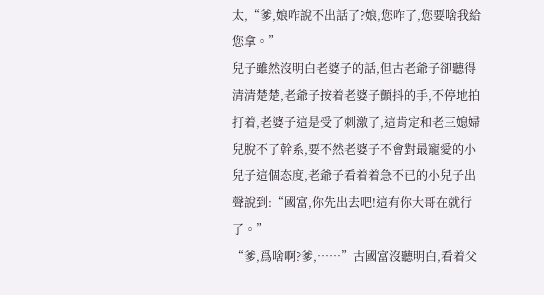太,“爹,娘咋說不出話了?娘,您咋了,您要啥我給您拿。”
兒子雖然沒明白老婆子的話,但古老爺子卻聽得清清楚楚,老爺子按着老婆子顫抖的手,不停地拍打着,老婆子這是受了刺激了,這肯定和老三媳婦兒脫不了幹系,要不然老婆子不會對最寵愛的小兒子這個态度,老爺子看着着急不已的小兒子出聲說到:“國富,你先出去吧!這有你大哥在就行了。”
“爹,爲啥啊?爹,……”古國富沒聽明白,看着父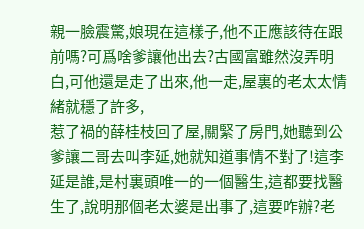親一臉震驚,娘現在這樣子,他不正應該待在跟前嗎?可爲啥爹讓他出去?古國富雖然沒弄明白,可他還是走了出來,他一走,屋裏的老太太情緒就穩了許多,
惹了禍的薛桂枝回了屋,關緊了房門,她聽到公爹讓二哥去叫李延,她就知道事情不對了!這李延是誰,是村裏頭唯一的一個醫生,這都要找醫生了,說明那個老太婆是出事了,這要咋辦?老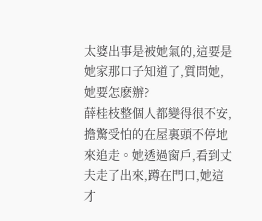太婆出事是被她氣的,這要是她家那口子知道了,質問她,她要怎麽辦?
薛桂枝整個人都變得很不安,擔驚受怕的在屋裏頭不停地來追走。她透過窗戶,看到丈夫走了出來,蹲在門口,她這才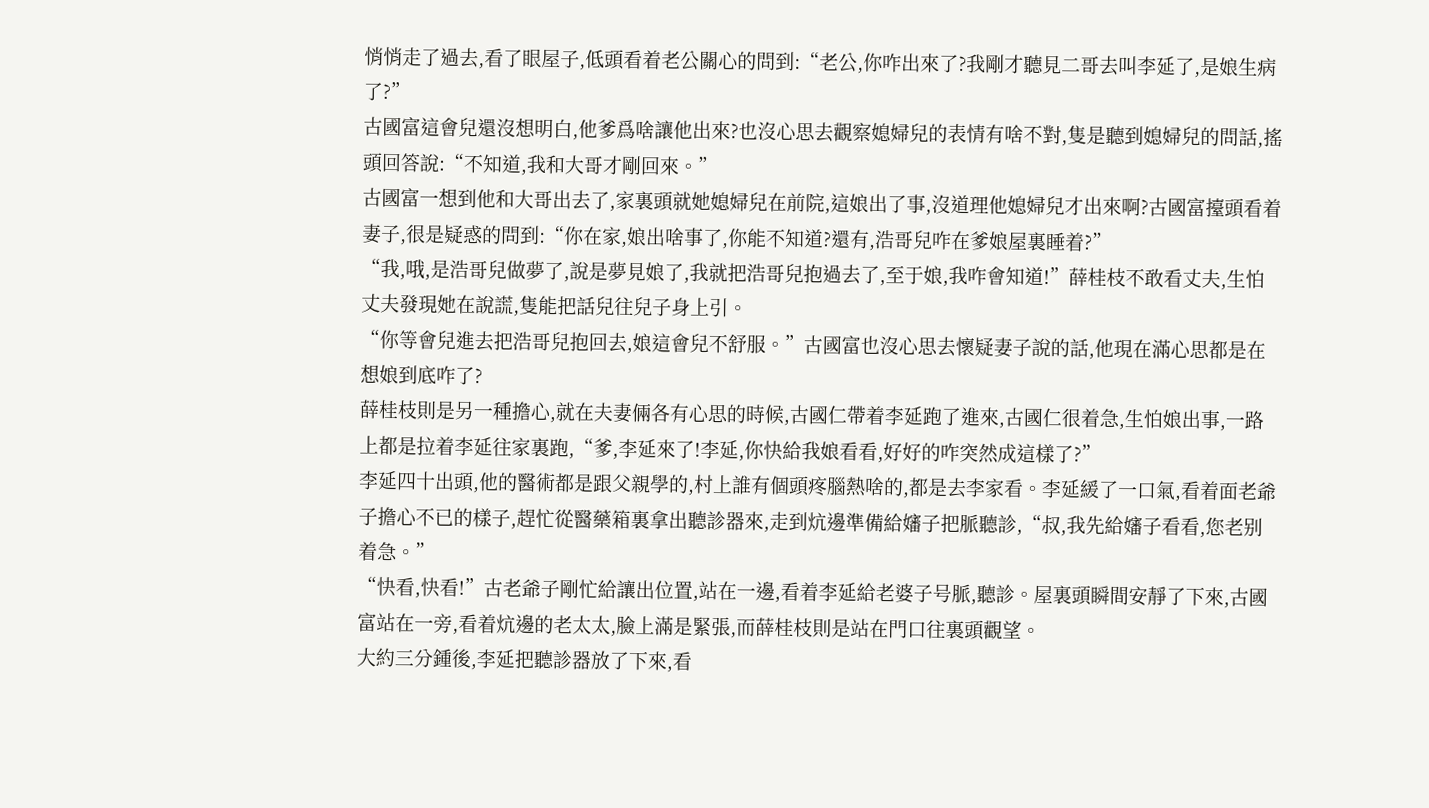悄悄走了過去,看了眼屋子,低頭看着老公關心的問到:“老公,你咋出來了?我剛才聽見二哥去叫李延了,是娘生病了?”
古國富這會兒還沒想明白,他爹爲啥讓他出來?也沒心思去觀察媳婦兒的表情有啥不對,隻是聽到媳婦兒的問話,搖頭回答說:“不知道,我和大哥才剛回來。”
古國富一想到他和大哥出去了,家裏頭就她媳婦兒在前院,這娘出了事,沒道理他媳婦兒才出來啊?古國富擡頭看着妻子,很是疑惑的問到:“你在家,娘出啥事了,你能不知道?還有,浩哥兒咋在爹娘屋裏睡着?”
“我,哦,是浩哥兒做夢了,說是夢見娘了,我就把浩哥兒抱過去了,至于娘,我咋會知道!”薛桂枝不敢看丈夫,生怕丈夫發現她在說謊,隻能把話兒往兒子身上引。
“你等會兒進去把浩哥兒抱回去,娘這會兒不舒服。”古國富也沒心思去懷疑妻子說的話,他現在滿心思都是在想娘到底咋了?
薛桂枝則是另一種擔心,就在夫妻倆各有心思的時候,古國仁帶着李延跑了進來,古國仁很着急,生怕娘出事,一路上都是拉着李延往家裏跑,“爹,李延來了!李延,你快給我娘看看,好好的咋突然成這樣了?”
李延四十出頭,他的醫術都是跟父親學的,村上誰有個頭疼腦熱啥的,都是去李家看。李延緩了一口氣,看着面老爺子擔心不已的樣子,趕忙從醫藥箱裏拿出聽診器來,走到炕邊準備給嬸子把脈聽診,“叔,我先給嬸子看看,您老别着急。”
“快看,快看!”古老爺子剛忙給讓出位置,站在一邊,看着李延給老婆子号脈,聽診。屋裏頭瞬間安靜了下來,古國富站在一旁,看着炕邊的老太太,臉上滿是緊張,而薛桂枝則是站在門口往裏頭觀望。
大約三分鍾後,李延把聽診器放了下來,看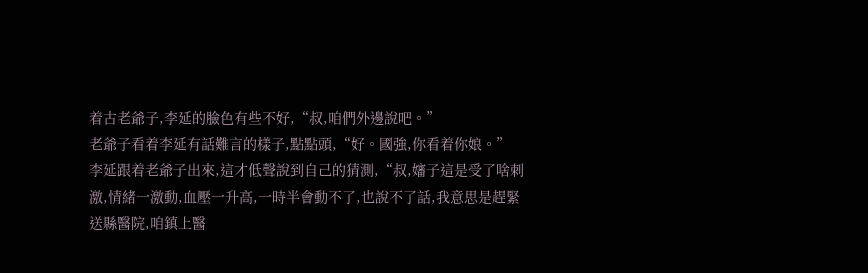着古老爺子,李延的臉色有些不好,“叔,咱們外邊說吧。”
老爺子看着李延有話難言的樣子,點點頭,“好。國強,你看着你娘。”
李延跟着老爺子出來,這才低聲說到自己的猜測,“叔,嬸子這是受了啥刺激,情緒一激動,血壓一升高,一時半會動不了,也說不了話,我意思是趕緊送縣醫院,咱鎮上醫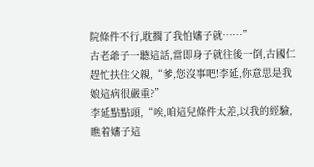院條件不行,耽擱了我怕嬸子就……”
古老爺子一聽這話,當即身子就往後一倒,古國仁趕忙扶住父親,“爹,您沒事吧!李延,你意思是我娘這病很嚴重?”
李延點點頭,“唉,咱這兒條件太差,以我的經驗,瞧着嬸子這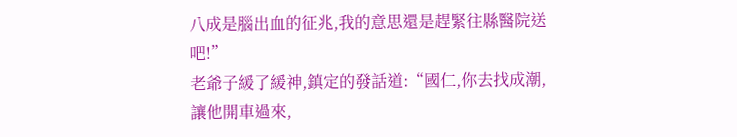八成是腦出血的征兆,我的意思還是趕緊往縣醫院送吧!”
老爺子緩了緩神,鎮定的發話道:“國仁,你去找成潮,讓他開車過來,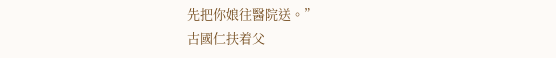先把你娘往醫院送。”
古國仁扶着父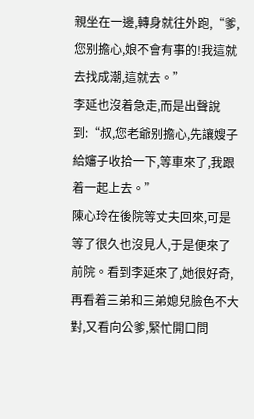親坐在一邊,轉身就往外跑,“爹,您别擔心,娘不會有事的!我這就去找成潮,這就去。”
李延也沒着急走,而是出聲說到:“叔,您老爺别擔心,先讓嫂子給嬸子收拾一下,等車來了,我跟着一起上去。”
陳心玲在後院等丈夫回來,可是等了很久也沒見人,于是便來了前院。看到李延來了,她很好奇,再看着三弟和三弟媳兒臉色不大對,又看向公爹,緊忙開口問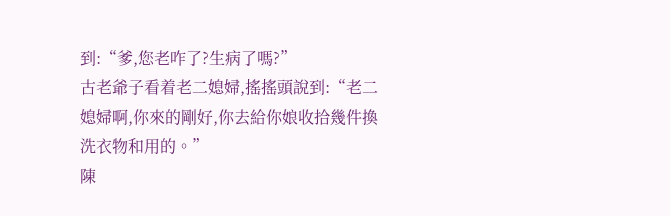到:“爹,您老咋了?生病了嗎?”
古老爺子看着老二媳婦,搖搖頭說到:“老二媳婦啊,你來的剛好,你去給你娘收拾幾件換洗衣物和用的。”
陳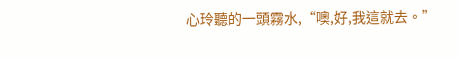心玲聽的一頭霧水,“噢,好,我這就去。”